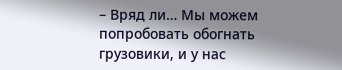– Вряд ли… Мы можем попробовать обогнать грузовики, и у нас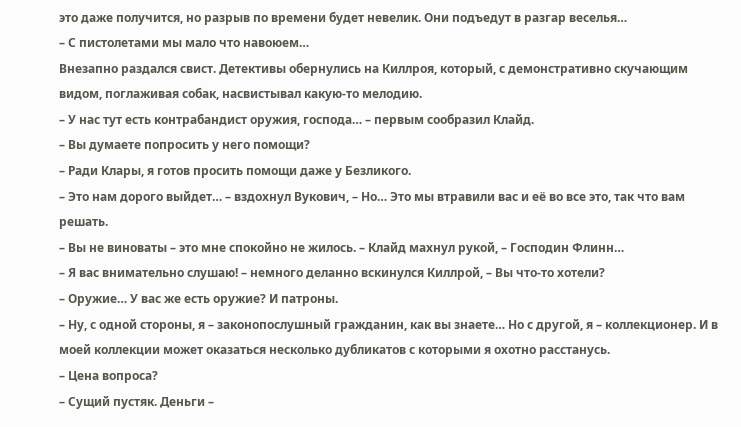это даже получится, но разрыв по времени будет невелик. Они подъедут в разгар веселья…
– С пистолетами мы мало что навоюем…
Внезапно раздался свист. Детективы обернулись на Киллроя, который, с демонстративно скучающим видом, поглаживая собак, насвистывал какую-то мелодию.
– У нас тут есть контрабандист оружия, господа… – первым сообразил Клайд.
– Вы думаете попросить у него помощи?
– Ради Клары, я готов просить помощи даже у Безликого.
– Это нам дорого выйдет… – вздохнул Вукович, – Но… Это мы втравили вас и её во все это, так что вам решать.
– Вы не виноваты – это мне спокойно не жилось. – Клайд махнул рукой, – Господин Флинн…
– Я вас внимательно слушаю! – немного деланно вскинулся Киллрой, – Вы что-то хотели?
– Оружие… У вас же есть оружие? И патроны.
– Ну, с одной стороны, я – законопослушный гражданин, как вы знаете… Но с другой, я – коллекционер. И в моей коллекции может оказаться несколько дубликатов с которыми я охотно расстанусь.
– Цена вопроса?
– Сущий пустяк. Деньги –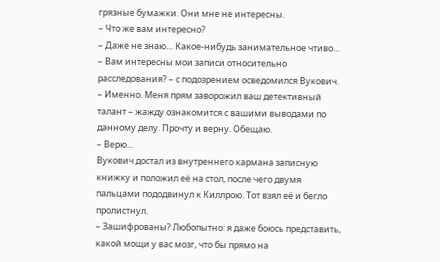грязные бумажки. Они мне не интересны.
– Что же вам интересно?
– Даже не знаю… Какое-нибудь занимательное чтиво…
– Вам интересны мои записи относительно расследования? – с подозрением осведомился Вукович.
– Именно. Меня прям заворожил ваш детективный талант – жажду ознакомится с вашими выводами по данному делу. Прочту и верну. Обещаю.
– Верю…
Вукович достал из внутреннего кармана записную книжку и положил её на стол, после чего двумя пальцами пододвинул к Киллрою. Тот взял её и бегло пролистнул.
– Зашифрованы? Любопытно: я даже боюсь представить, какой мощи у вас мозг, что бы прямо на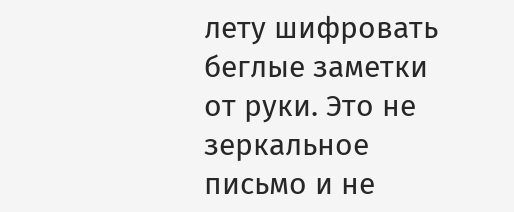лету шифровать беглые заметки от руки. Это не зеркальное письмо и не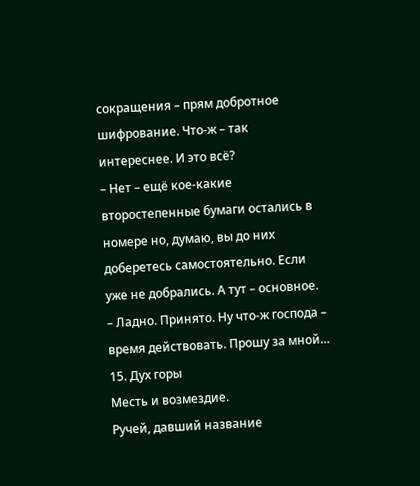сокращения – прям добротное шифрование. Что-ж – так интереснее. И это всё?
– Нет – ещё кое-какие второстепенные бумаги остались в номере но, думаю, вы до них доберетесь самостоятельно. Если уже не добрались. А тут – основное.
– Ладно. Принято. Ну что-ж господа – время действовать. Прошу за мной…
15. Дух горы
Месть и возмездие.
Ручей, давший название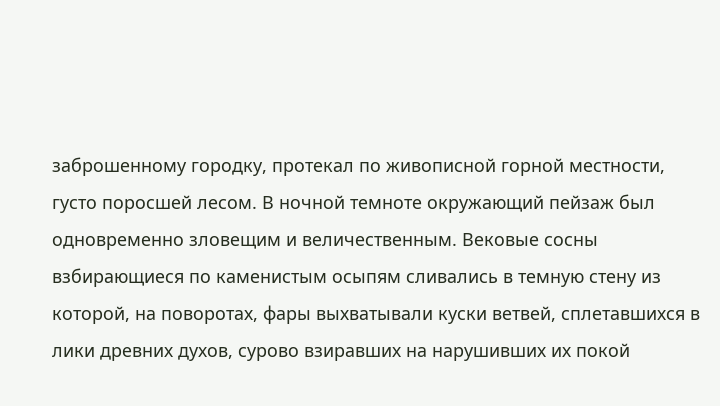заброшенному городку, протекал по живописной горной местности, густо поросшей лесом. В ночной темноте окружающий пейзаж был одновременно зловещим и величественным. Вековые сосны взбирающиеся по каменистым осыпям сливались в темную стену из которой, на поворотах, фары выхватывали куски ветвей, сплетавшихся в лики древних духов, сурово взиравших на нарушивших их покой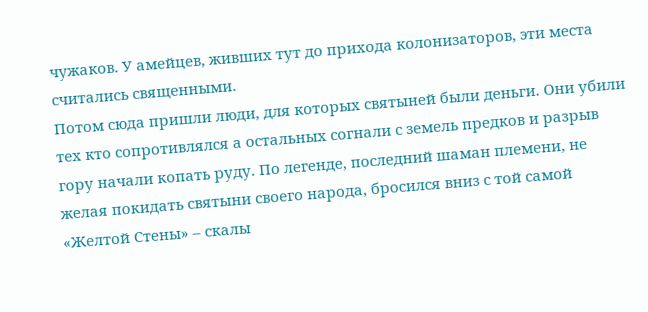чужаков. У амейцев, живших тут до прихода колонизаторов, эти места считались священными.
Потом сюда пришли люди, для которых святыней были деньги. Они убили тех кто сопротивлялся а остальных согнали с земель предков и разрыв гору начали копать руду. По легенде, последний шаман племени, не желая покидать святыни своего народа, бросился вниз с той самой «Желтой Стены» – скалы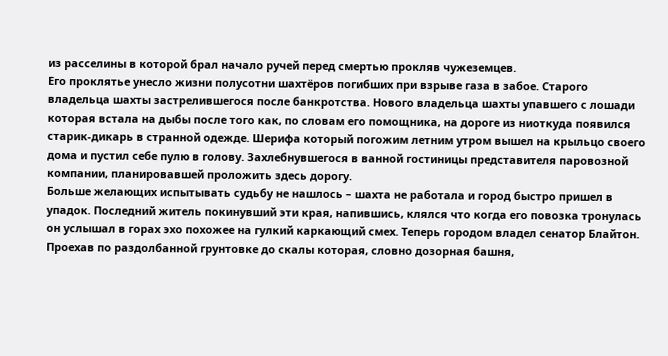из расселины в которой брал начало ручей перед смертью прокляв чужеземцев.
Его проклятье унесло жизни полусотни шахтёров погибших при взрыве газа в забое. Старого владельца шахты застрелившегося после банкротства. Нового владельца шахты упавшего с лошади которая встала на дыбы после того как, по словам его помощника, на дороге из ниоткуда появился старик-дикарь в странной одежде. Шерифа который погожим летним утром вышел на крыльцо своего дома и пустил себе пулю в голову. Захлебнувшегося в ванной гостиницы представителя паровозной компании, планировавшей проложить здесь дорогу.
Больше желающих испытывать судьбу не нашлось – шахта не работала и город быстро пришел в упадок. Последний житель покинувший эти края, напившись, клялся что когда его повозка тронулась он услышал в горах эхо похожее на гулкий каркающий смех. Теперь городом владел сенатор Блайтон.
Проехав по раздолбанной грунтовке до скалы которая, словно дозорная башня,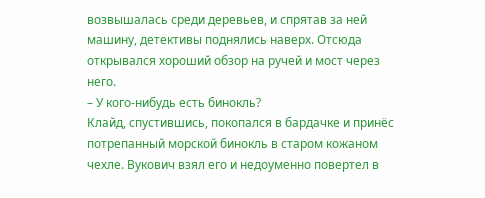возвышалась среди деревьев, и спрятав за ней машину, детективы поднялись наверх. Отсюда открывался хороший обзор на ручей и мост через него.
– У кого-нибудь есть бинокль?
Клайд, спустившись, покопался в бардачке и принёс потрепанный морской бинокль в старом кожаном чехле. Вукович взял его и недоуменно повертел в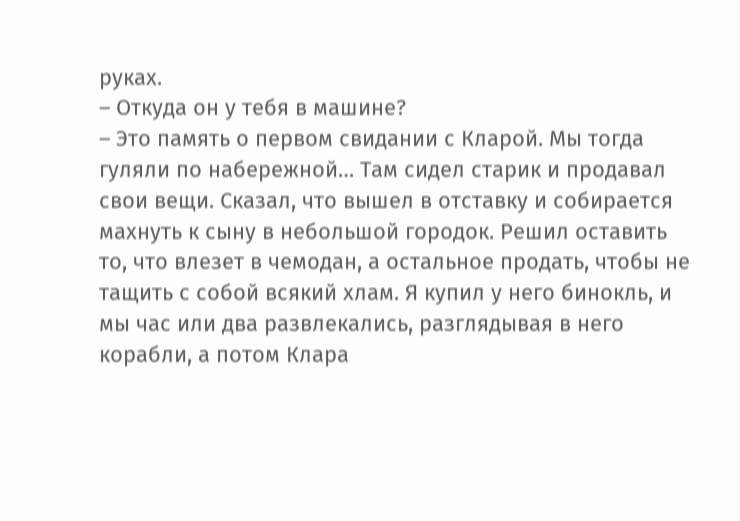руках.
– Откуда он у тебя в машине?
– Это память о первом свидании с Кларой. Мы тогда гуляли по набережной… Там сидел старик и продавал свои вещи. Сказал, что вышел в отставку и собирается махнуть к сыну в небольшой городок. Решил оставить то, что влезет в чемодан, а остальное продать, чтобы не тащить с собой всякий хлам. Я купил у него бинокль, и мы час или два развлекались, разглядывая в него корабли, а потом Клара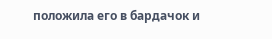положила его в бардачок и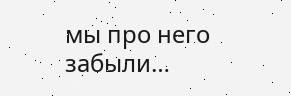мы про него забыли…